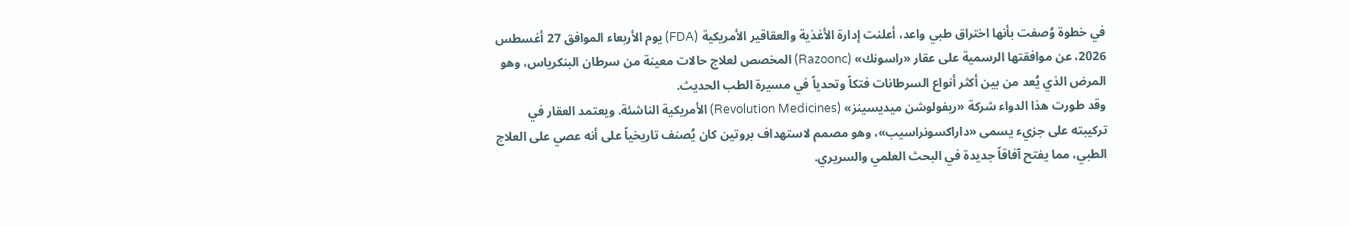في خطوة وُصفت بأنها اختراق طبي واعد، أعلنت إدارة الأغذية والعقاقير الأمريكية (FDA) يوم الأربعاء الموافق 27 أغسطس 2026، عن موافقتها الرسمية على عقار «راسونك» (Razoonc) المخصص لعلاج حالات معينة من سرطان البنكرياس، وهو المرض الذي يُعد من بين أكثر أنواع السرطانات فتكاً وتحدياً في مسيرة الطب الحديث.
وقد طورت هذا الدواء شركة «ريفولوشن ميديسينز» (Revolution Medicines) الأمريكية الناشئة. ويعتمد العقار في تركيبته على جزيء يسمى «داراكسونراسيب»، وهو مصمم لاستهداف بروتين كان يُصنف تاريخياً على أنه عصي على العلاج الطبي، مما يفتح آفاقاً جديدة في البحث العلمي والسريري.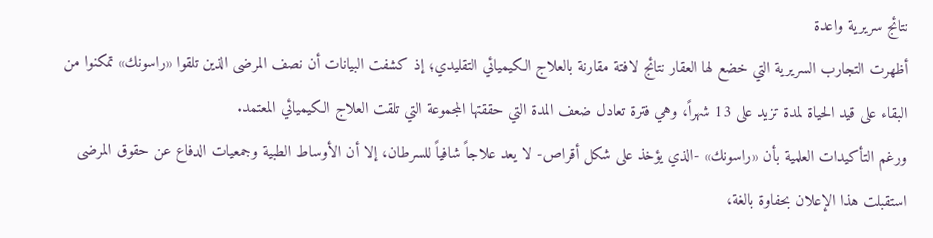نتائج سريرية واعدة
أظهرت التجارب السريرية التي خضع لها العقار نتائج لافتة مقارنة بالعلاج الكيميائي التقليدي؛ إذ كشفت البيانات أن نصف المرضى الذين تلقوا «راسونك» تمكنوا من البقاء على قيد الحياة لمدة تزيد على 13 شهراً، وهي فترة تعادل ضعف المدة التي حققتها المجموعة التي تلقت العلاج الكيميائي المعتمد.
ورغم التأكيدات العلمية بأن «راسونك» -الذي يؤخذ على شكل أقراص- لا يعد علاجاً شافياً للسرطان، إلا أن الأوساط الطبية وجمعيات الدفاع عن حقوق المرضى استقبلت هذا الإعلان بحفاوة بالغة،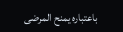باعتباره يمنح المرضى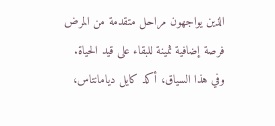الذين يواجهون مراحل متقدمة من المرض فرصة إضافية ثمينة للبقاء على قيد الحياة.
وفي هذا السياق، أكد كايل ديامانتاس،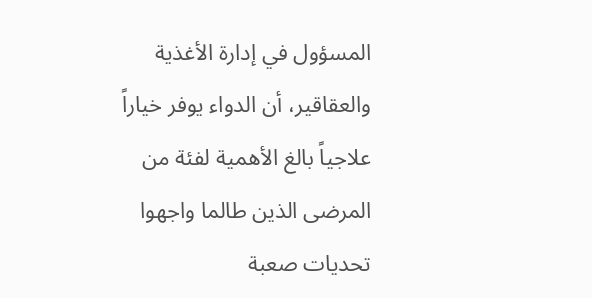المسؤول في إدارة الأغذية والعقاقير، أن الدواء يوفر خياراً علاجياً بالغ الأهمية لفئة من المرضى الذين طالما واجهوا تحديات صعبة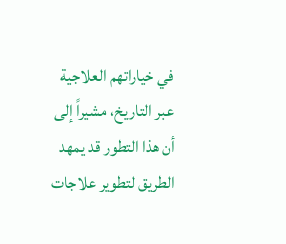في خياراتهم العلاجية عبر التاريخ، مشيراً إلى أن هذا التطور قد يمهد الطريق لتطوير علاجات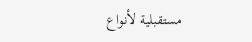مستقبلية لأنواع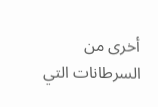أخرى من السرطانات التي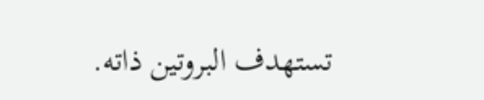تستهدف البروتين ذاته.